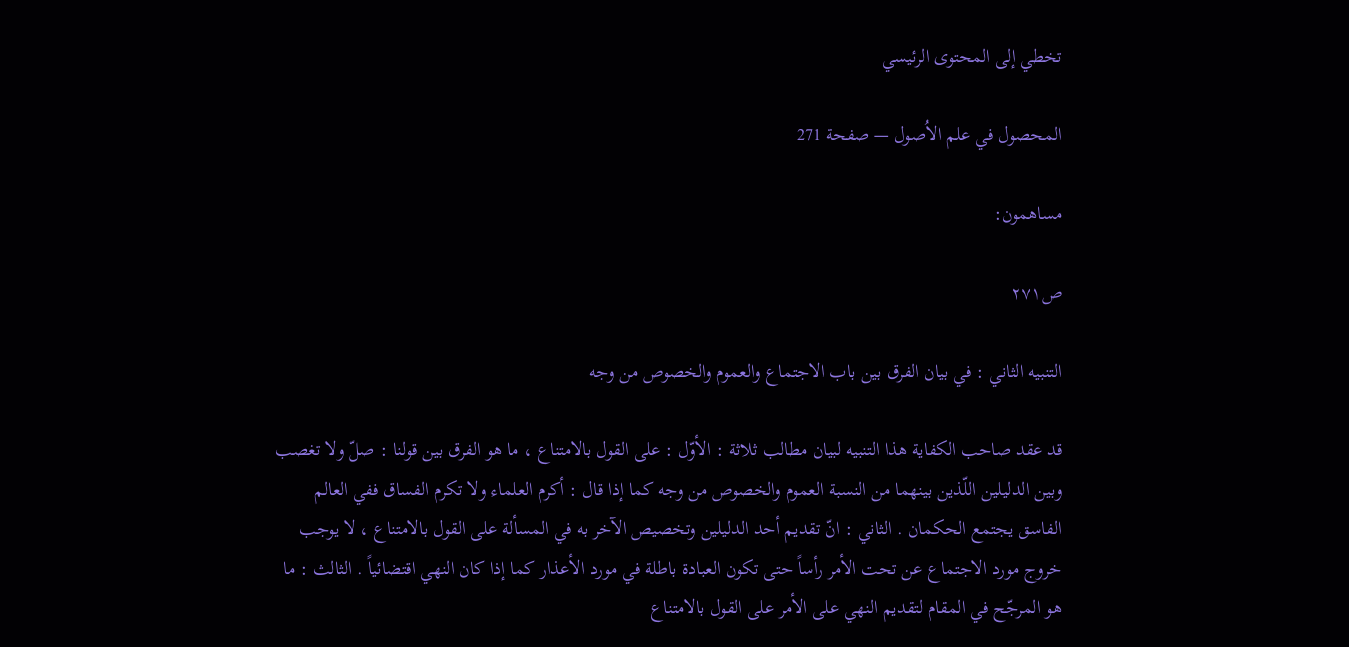تخطي إلى المحتوى الرئيسي

المحصول في علم الاُصول — صفحة 271

مساهمون:

ص٢٧١

التنبيه الثاني : في بيان الفرق بين باب الاجتماع والعموم والخصوص من وجه

قد عقد صاحب الكفاية هذا التنبيه لبيان مطالب ثلاثة : الأوّل : على القول بالامتناع ، ما هو الفرق بين قولنا : صلّ ولا تغصب وبين الدليلين اللّذين بينهما من النسبة العموم والخصوص من وجه كما إذا قال : أكرم العلماء ولا تكرم الفساق ففي العالم الفاسق يجتمع الحكمان . الثاني : انّ تقديم أحد الدليلين وتخصيص الآخر به في المسألة على القول بالامتناع ، لا يوجب خروج مورد الاجتماع عن تحت الأمر رأساً حتى تكون العبادة باطلة في مورد الأعذار كما إذا كان النهي اقتضائياً . الثالث : ما هو المرجّح في المقام لتقديم النهي على الأمر على القول بالامتناع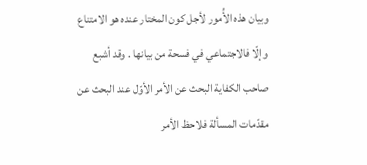وبيان هذه الأُمور لأجل كون المختار عنده هو الامتناع وإلّا فالاجتماعي في فسحة من بيانها . وقد أشبع صاحب الكفاية البحث عن الأمر الأوّل عند البحث عن مقدّمات المسألة فلاحظ الأمر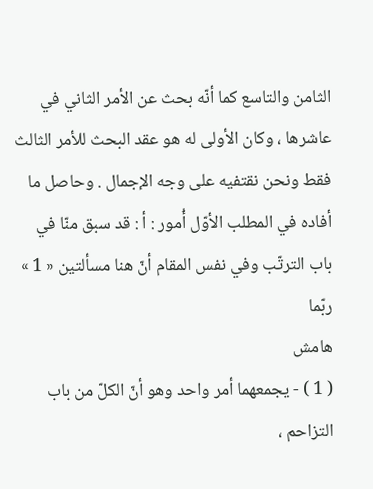الثامن والتاسع كما أنّه بحث عن الأمر الثاني في عاشرها ، وكان الأولى له هو عقد البحث للأمر الثالث فقط ونحن نقتفيه على وجه الإجمال . وحاصل ما أفاده في المطلب الأوّل أُمور : أ : قد سبق منّا في باب الترتّب وفي نفس المقام أنّ هنا مسألتين « 1 » ربّما
هامش
( 1 ) - يجمعهما أمر واحد وهو أنّ الكلّ من باب التزاحم ،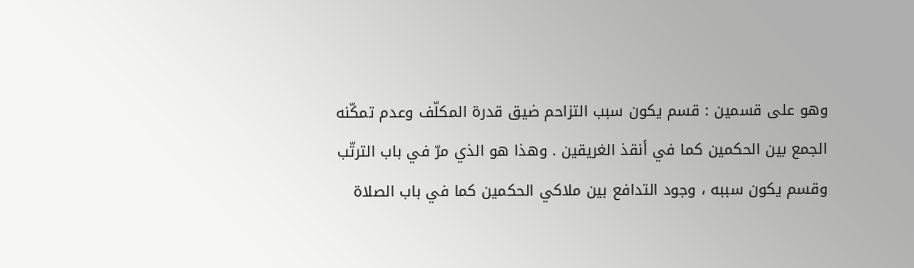وهو على قسمين : قسم يكون سبب التزاحم ضيق قدرة المكلّف وعدم تمكّنه الجمع بين الحكمين كما في أنقذ الغريقين . وهذا هو الذي مرّ في باب الترتّب وقسم يكون سببه ، وجود التدافع بين ملاكي الحكمين كما في باب الصلاة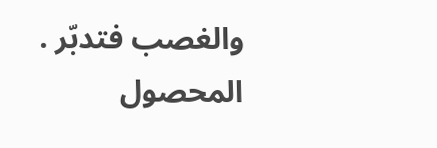والغصب فتدبّر .
المحصول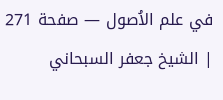في علم الاُصول — صفحة 271 | الشيخ جعفر السبحاني